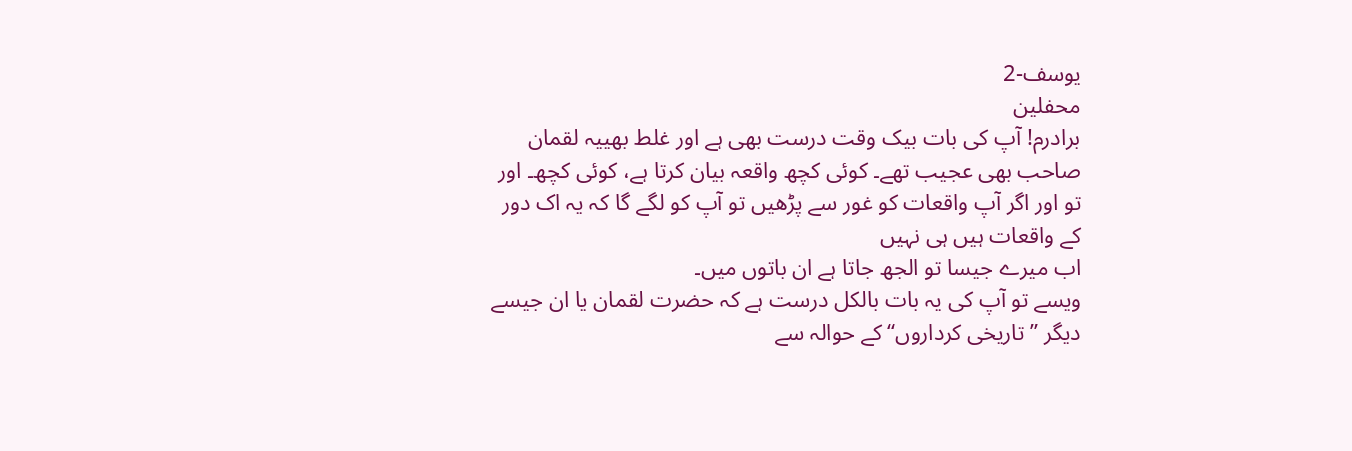یوسف-2
محفلین
برادرم! آپ کی بات بیک وقت درست بھی ہے اور غلط بھییہ لقمان صاحب بھی عجیب تھے۔ کوئی کچھ واقعہ بیان کرتا ہے، کوئی کچھ۔ اور تو اور اگر آپ واقعات کو غور سے پڑھیں تو آپ کو لگے گا کہ یہ اک دور کے واقعات ہیں ہی نہیں
اب میرے جیسا تو الجھ جاتا ہے ان باتوں میں۔
ویسے تو آپ کی یہ بات بالکل درست ہے کہ حضرت لقمان یا ان جیسے دیگر ”تاریخی کرداروں“ کے حوالہ سے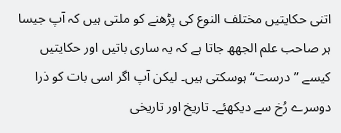اتنی حکایتیں مختلف النوع کی پڑھنے کو ملتی ہیں کہ آپ جیسا ہر صاحب علم الجھھ جاتا ہے کہ یہ ساری باتیں اور حکایتیں کیسے ”درست“ ہوسکتی ہیں۔ لیکن آپ اگر اسی بات کو ذرا دوسرے رُخ سے دیکھئے۔ تاریخ اور تاریخی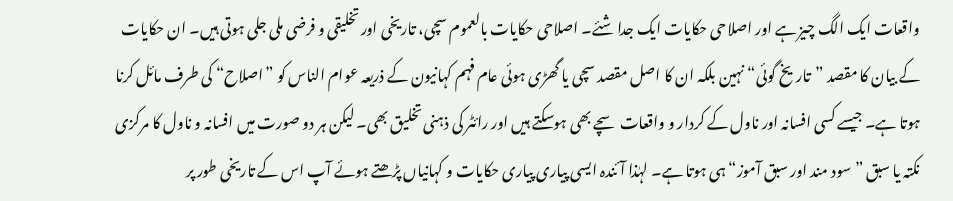واقعات ایک الگ چیز ہے اور اصلاحی حکایات ایک جدا شئے۔ اصلاحی حکایات بالعموم سچی، تاریخی اور تخلیقی و فرضی ملی جلی ہوتی ہیں۔ ان حکایات کے بیان کا مقصد ”تاریخ گوئی“ نہین بلکہ ان کا اصل مقصد سچی یا گھڑی ہوئی عام فہم کہانیون کے ذریعہ عوام الناس کو ”اصلاح“ کی طرف مائل کرنا ہوتا ہے۔ جیسے کسی افسانہ اور ناول کے کردار و واقعات سچے بھی ہوسکتے ہیں اور رائٹر کی ذہنی تخلیق بھی۔ لیکن ہر دو صورت میں افسانہ و ناول کا مرکزی نکتہ یا سبق ”سود مند اور سبق آموز“ ہی ہوتا ہے۔ لہٰذا آئندہ ایسی پیاری پیاری حکایات و کہانیاں پڑھتے ہوئے آپ اس کے تاریخی طور پر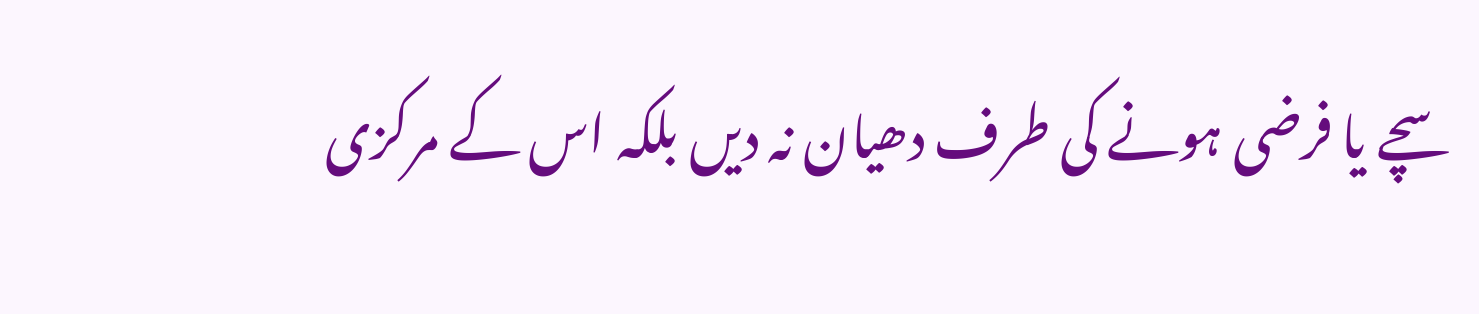سچے یا فرضی ہونے کی طرف دھیان نہ دیں بلکہ اس کے مرکزی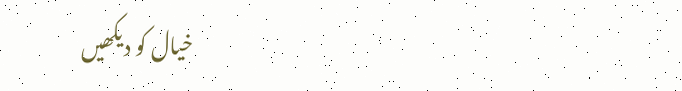خیال کو دیکھیں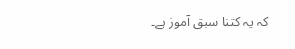کہ یہ کتنا سبق آموز ہے۔